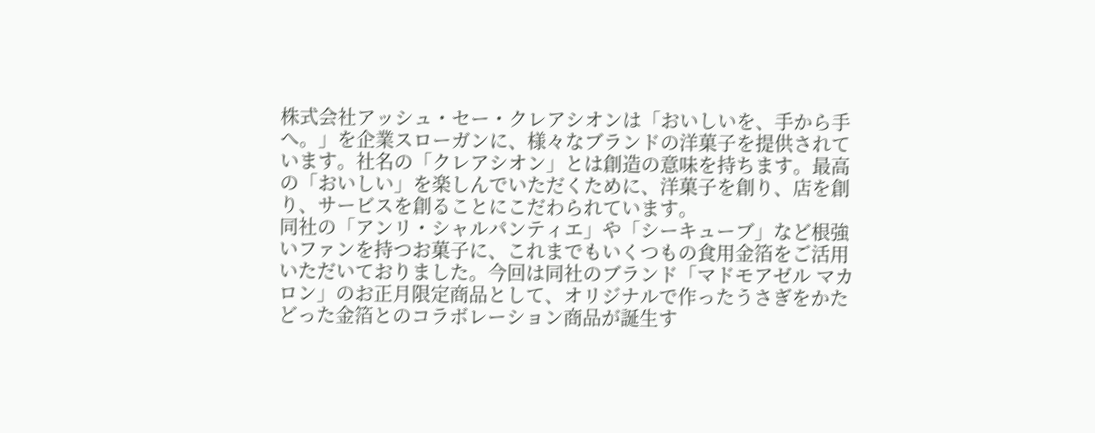株式会社アッシュ・セー・クレアシオンは「おいしいを、手から手へ。」を企業スローガンに、様々なブランドの洋菓子を提供されています。社名の「クレアシオン」とは創造の意味を持ちます。最高の「おいしい」を楽しんでいただくために、洋菓子を創り、店を創り、サービスを創ることにこだわられています。
同社の「アンリ・シャルパンティエ」や「シーキューブ」など根強いファンを持つお菓子に、これまでもいくつもの食用金箔をご活用いただいておりました。今回は同社のブランド「マドモアゼル マカロン」のお正月限定商品として、オリジナルで作ったうさぎをかたどった金箔とのコラボレーション商品が誕生す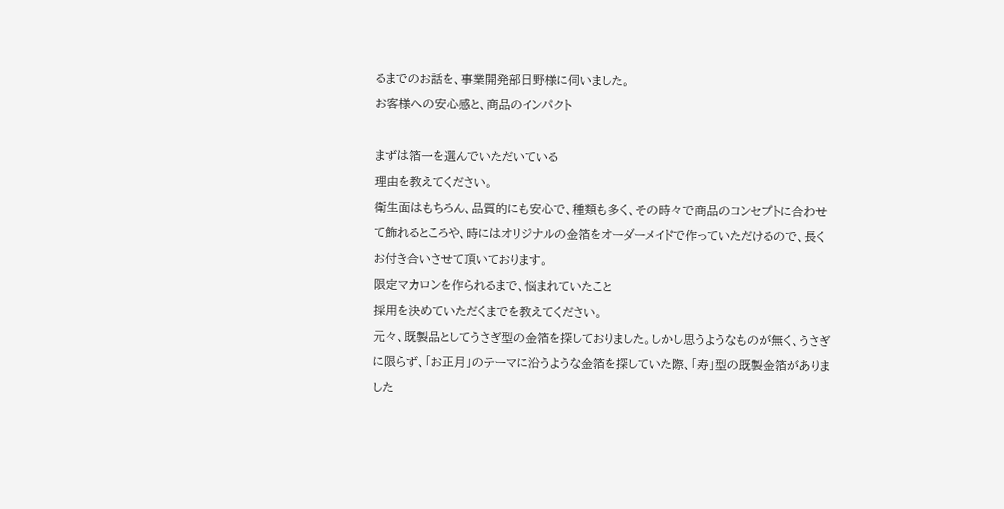るまでのお話を、事業開発部日野様に伺いました。
お客様への安心感と、商品のインパクト

まずは箔一を選んでいただいている
理由を教えてください。
衛生面はもちろん、品質的にも安心で、種類も多く、その時々で商品のコンセプトに合わせて飾れるところや、時にはオリジナルの金箔をオーダーメイドで作っていただけるので、長くお付き合いさせて頂いております。
限定マカロンを作られるまで、悩まれていたこと
採用を決めていただくまでを教えてください。
元々、既製品としてうさぎ型の金箔を探しておりました。しかし思うようなものが無く、うさぎに限らず、「お正月」のテーマに沿うような金箔を探していた際、「寿」型の既製金箔がありました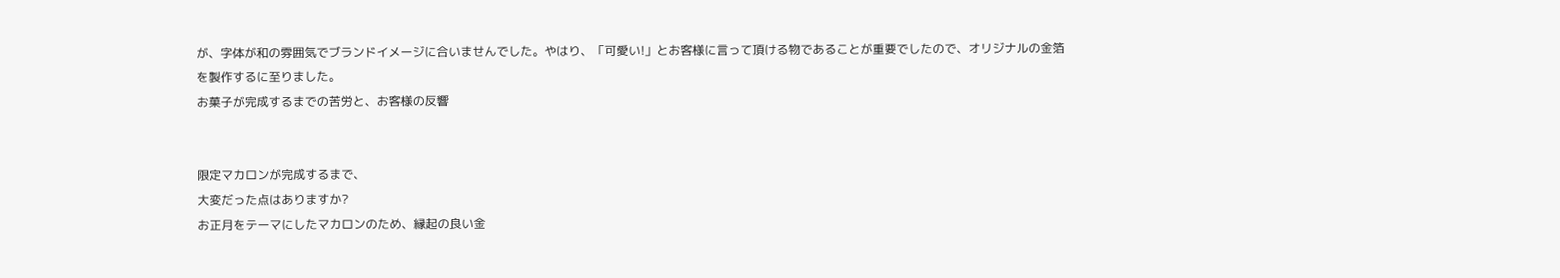が、字体が和の雰囲気でブランドイメージに合いませんでした。やはり、「可愛い!」とお客様に言って頂ける物であることが重要でしたので、オリジナルの金箔を製作するに至りました。
お菓子が完成するまでの苦労と、お客様の反響


限定マカロンが完成するまで、
大変だった点はありますか?
お正月をテーマにしたマカロンのため、縁起の良い金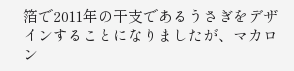箔で2011年の干支であるうさぎをデザインすることになりましたが、マカロン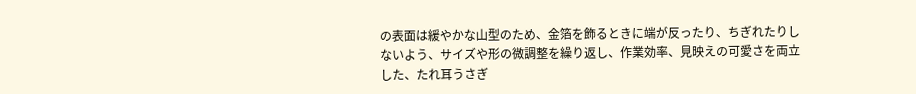の表面は緩やかな山型のため、金箔を飾るときに端が反ったり、ちぎれたりしないよう、サイズや形の微調整を繰り返し、作業効率、見映えの可愛さを両立した、たれ耳うさぎ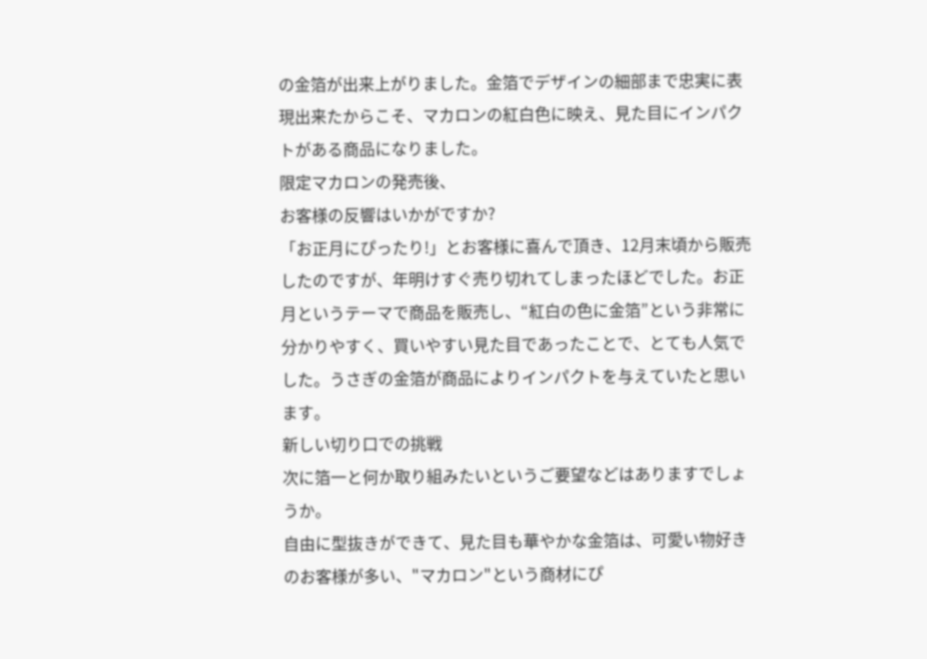の金箔が出来上がりました。金箔でデザインの細部まで忠実に表現出来たからこそ、マカロンの紅白色に映え、見た目にインパクトがある商品になりました。
限定マカロンの発売後、
お客様の反響はいかがですか?
「お正月にぴったり!」とお客様に喜んで頂き、12月末頃から販売したのですが、年明けすぐ売り切れてしまったほどでした。お正月というテーマで商品を販売し、“紅白の色に金箔”という非常に分かりやすく、買いやすい見た目であったことで、とても人気でした。うさぎの金箔が商品によりインパクトを与えていたと思います。
新しい切り口での挑戦
次に箔一と何か取り組みたいというご要望などはありますでしょうか。
自由に型抜きができて、見た目も華やかな金箔は、可愛い物好きのお客様が多い、"マカロン"という商材にぴ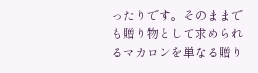ったりです。そのままでも贈り物として求められるマカロンを単なる贈り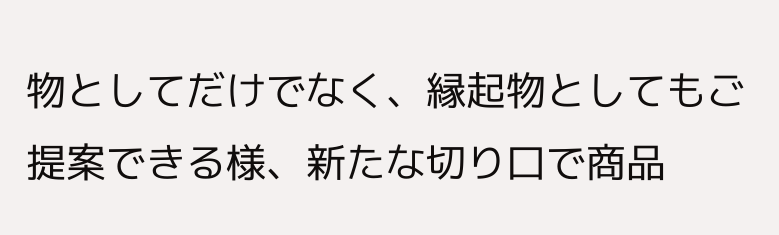物としてだけでなく、縁起物としてもご提案できる様、新たな切り口で商品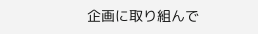企画に取り組んで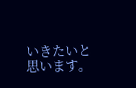いきたいと思います。